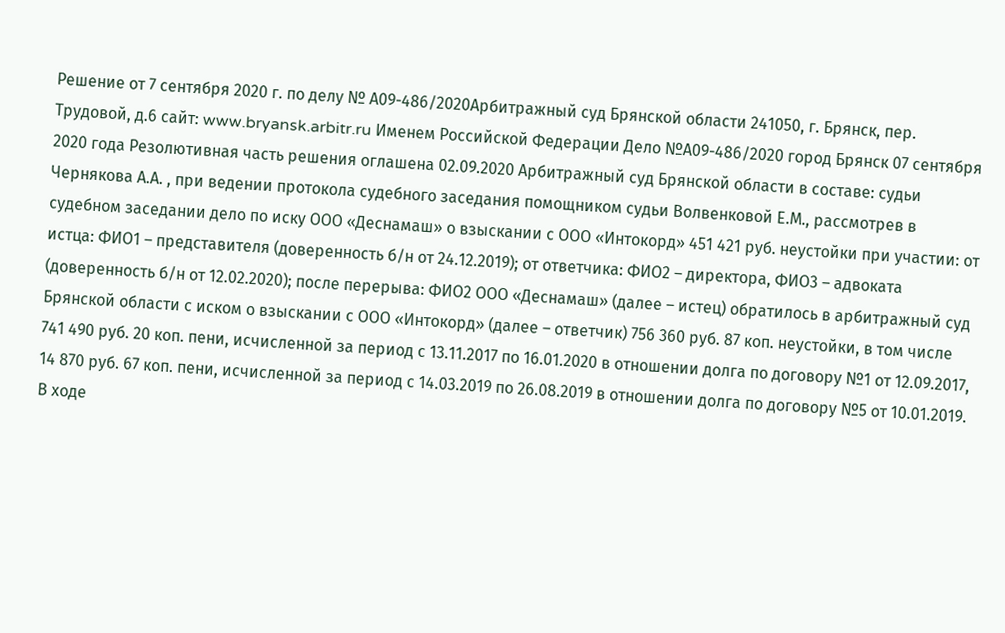Решение от 7 сентября 2020 г. по делу № А09-486/2020Арбитражный суд Брянской области 241050, г. Брянск, пер. Трудовой, д.6 сайт: www.bryansk.arbitr.ru Именем Российской Федерации Дело №А09-486/2020 город Брянск 07 сентября 2020 года Резолютивная часть решения оглашена 02.09.2020 Арбитражный суд Брянской области в составе: судьи Чернякова А.А. , при ведении протокола судебного заседания помощником судьи Волвенковой Е.М., рассмотрев в судебном заседании дело по иску ООО «Деснамаш» о взыскании с ООО «Интокорд» 451 421 руб. неустойки при участии: от истца: ФИО1 – представителя (доверенность б/н от 24.12.2019); от ответчика: ФИО2 – директора, ФИО3 – адвоката (доверенность б/н от 12.02.2020); после перерыва: ФИО2 ООО «Деснамаш» (далее – истец) обратилось в арбитражный суд Брянской области с иском о взыскании с ООО «Интокорд» (далее – ответчик) 756 360 руб. 87 коп. неустойки, в том числе 741 490 руб. 20 коп. пени, исчисленной за период с 13.11.2017 по 16.01.2020 в отношении долга по договору №1 от 12.09.2017, 14 870 руб. 67 коп. пени, исчисленной за период с 14.03.2019 по 26.08.2019 в отношении долга по договору №5 от 10.01.2019. В ходе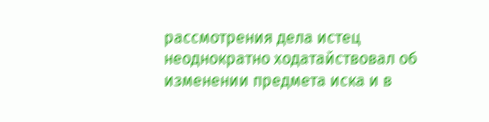рассмотрения дела истец неоднократно ходатайствовал об изменении предмета иска и в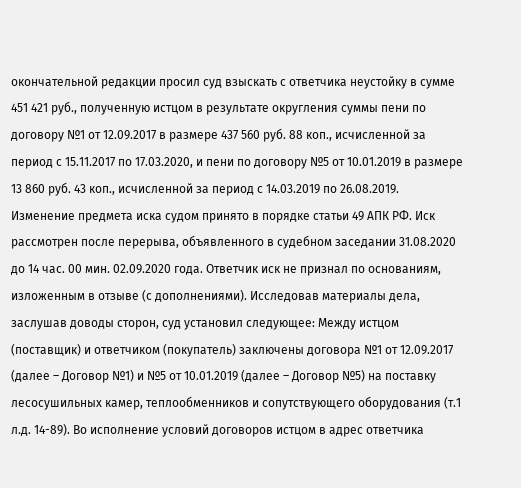окончательной редакции просил суд взыскать с ответчика неустойку в сумме 451 421 руб., полученную истцом в результате округления суммы пени по договору №1 от 12.09.2017 в размере 437 560 руб. 88 коп., исчисленной за период с 15.11.2017 по 17.03.2020, и пени по договору №5 от 10.01.2019 в размере 13 860 руб. 43 коп., исчисленной за период с 14.03.2019 по 26.08.2019. Изменение предмета иска судом принято в порядке статьи 49 АПК РФ. Иск рассмотрен после перерыва, объявленного в судебном заседании 31.08.2020 до 14 час. 00 мин. 02.09.2020 года. Ответчик иск не признал по основаниям, изложенным в отзыве (с дополнениями). Исследовав материалы дела, заслушав доводы сторон, суд установил следующее: Между истцом (поставщик) и ответчиком (покупатель) заключены договора №1 от 12.09.2017 (далее – Договор №1) и №5 от 10.01.2019 (далее – Договор №5) на поставку лесосушильных камер, теплообменников и сопутствующего оборудования (т.1 л.д. 14-89). Во исполнение условий договоров истцом в адрес ответчика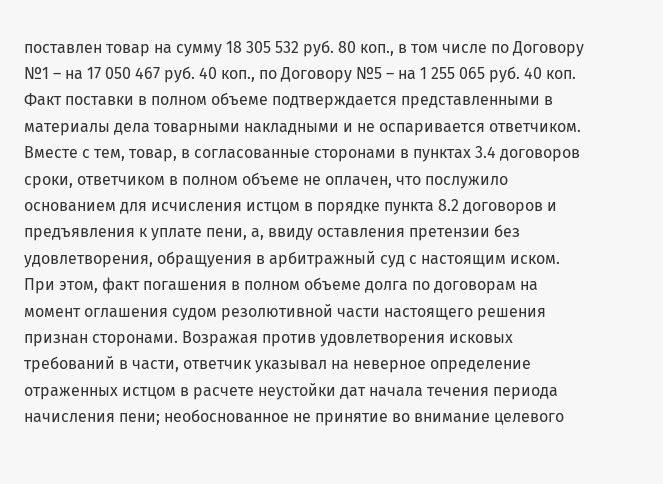поставлен товар на сумму 18 305 532 руб. 80 коп., в том числе по Договору №1 – на 17 050 467 руб. 40 коп., по Договору №5 – на 1 255 065 руб. 40 коп. Факт поставки в полном объеме подтверждается представленными в материалы дела товарными накладными и не оспаривается ответчиком. Вместе с тем, товар, в согласованные сторонами в пунктах 3.4 договоров сроки, ответчиком в полном объеме не оплачен, что послужило основанием для исчисления истцом в порядке пункта 8.2 договоров и предъявления к уплате пени, а, ввиду оставления претензии без удовлетворения, обращуения в арбитражный суд с настоящим иском. При этом, факт погашения в полном объеме долга по договорам на момент оглашения судом резолютивной части настоящего решения признан сторонами. Возражая против удовлетворения исковых требований в части, ответчик указывал на неверное определение отраженных истцом в расчете неустойки дат начала течения периода начисления пени; необоснованное не принятие во внимание целевого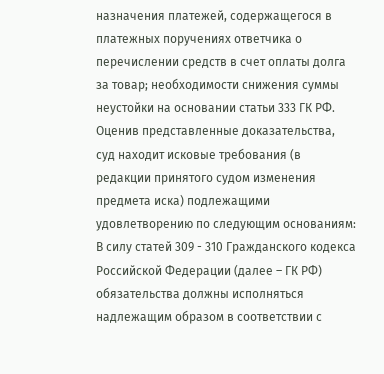назначения платежей, содержащегося в платежных поручениях ответчика о перечислении средств в счет оплаты долга за товар; необходимости снижения суммы неустойки на основании статьи 333 ГК РФ. Оценив представленные доказательства, суд находит исковые требования (в редакции принятого судом изменения предмета иска) подлежащими удовлетворению по следующим основаниям: В силу статей 309 - 310 Гражданского кодекса Российской Федерации (далее – ГК РФ) обязательства должны исполняться надлежащим образом в соответствии с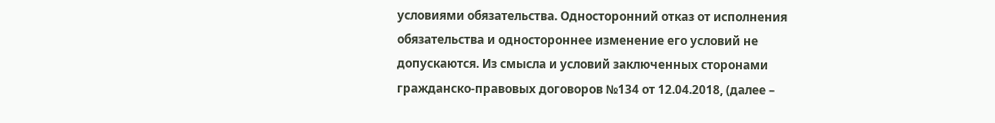условиями обязательства. Односторонний отказ от исполнения обязательства и одностороннее изменение его условий не допускаются. Из смысла и условий заключенных сторонами гражданско-правовых договоров №134 от 12.04.2018, (далее –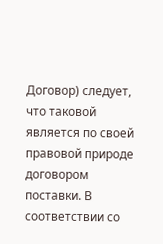Договор) следует, что таковой является по своей правовой природе договором поставки. В соответствии со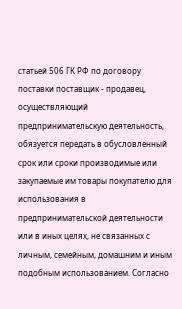статьей 506 ГК РФ по договору поставки поставщик - продавец, осуществляющий предпринимательскую деятельность, обязуется передать в обусловленный срок или сроки производимые или закупаемые им товары покупателю для использования в предпринимательской деятельности или в иных целях, не связанных с личным, семейным, домашним и иным подобным использованием. Согласно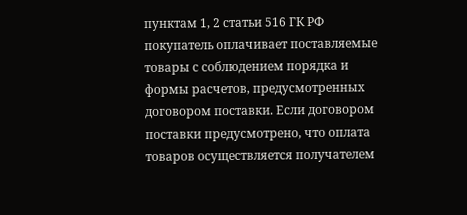пунктам 1, 2 статьи 516 ГК РФ покупатель оплачивает поставляемые товары с соблюдением порядка и формы расчетов, предусмотренных договором поставки. Если договором поставки предусмотрено, что оплата товаров осуществляется получателем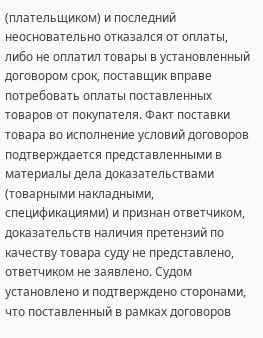(плательщиком) и последний неосновательно отказался от оплаты, либо не оплатил товары в установленный договором срок, поставщик вправе потребовать оплаты поставленных товаров от покупателя. Факт поставки товара во исполнение условий договоров подтверждается представленными в материалы дела доказательствами (товарными накладными, спецификациями) и признан ответчиком, доказательств наличия претензий по качеству товара суду не представлено, ответчиком не заявлено. Судом установлено и подтверждено сторонами, что поставленный в рамках договоров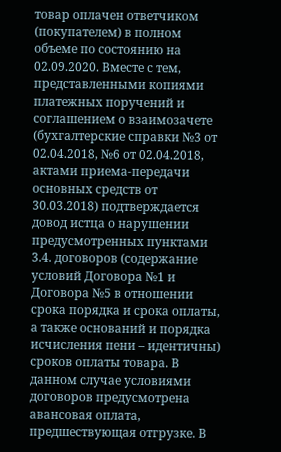товар оплачен ответчиком (покупателем) в полном объеме по состоянию на 02.09.2020. Вместе с тем, представленными копиями платежных поручений и соглашением о взаимозачете (бухгалтерские справки №3 от 02.04.2018, №6 от 02.04.2018, актами приема-передачи основных средств от 30.03.2018) подтверждается довод истца о нарушении предусмотренных пунктами 3.4. договоров (содержание условий Договора №1 и Договора №5 в отношении срока порядка и срока оплаты, а также оснований и порядка исчисления пени – идентичны) сроков оплаты товара. В данном случае условиями договоров предусмотрена авансовая оплата, предшествующая отгрузке. В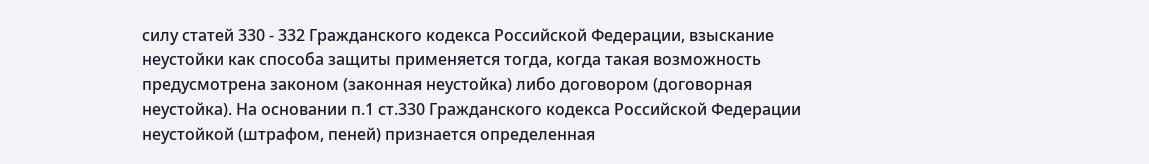силу статей 330 - 332 Гражданского кодекса Российской Федерации, взыскание неустойки как способа защиты применяется тогда, когда такая возможность предусмотрена законом (законная неустойка) либо договором (договорная неустойка). На основании п.1 ст.330 Гражданского кодекса Российской Федерации неустойкой (штрафом, пеней) признается определенная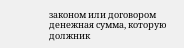законом или договором денежная сумма, которую должник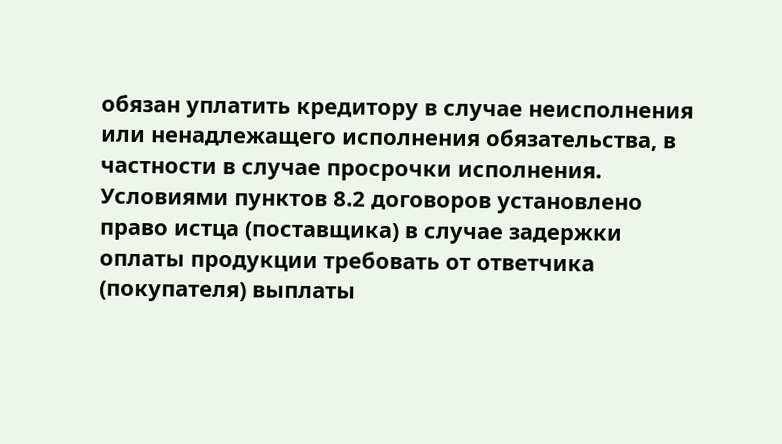обязан уплатить кредитору в случае неисполнения или ненадлежащего исполнения обязательства, в частности в случае просрочки исполнения. Условиями пунктов 8.2 договоров установлено право истца (поставщика) в случае задержки оплаты продукции требовать от ответчика (покупателя) выплаты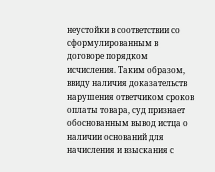неустойки в соответствии со сформулированным в договоре порядком исчисления. Таким образом, ввиду наличия доказательств нарушения ответчиком сроков оплаты товара, суд признает обоснованным вывод истца о наличии оснований для начисления и взыскания с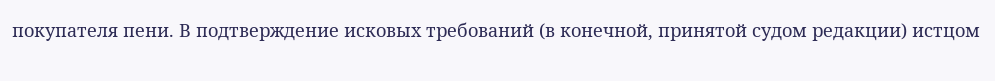покупателя пени. В подтверждение исковых требований (в конечной, принятой судом редакции) истцом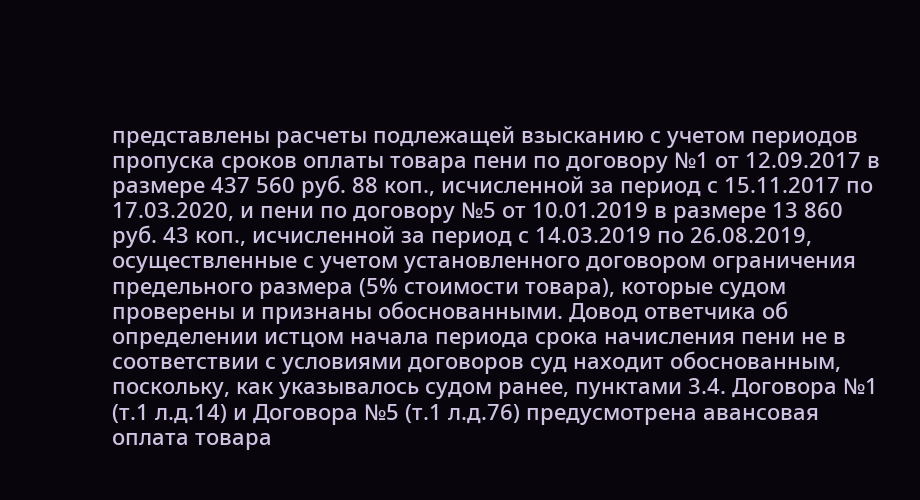представлены расчеты подлежащей взысканию с учетом периодов пропуска сроков оплаты товара пени по договору №1 от 12.09.2017 в размере 437 560 руб. 88 коп., исчисленной за период с 15.11.2017 по 17.03.2020, и пени по договору №5 от 10.01.2019 в размере 13 860 руб. 43 коп., исчисленной за период с 14.03.2019 по 26.08.2019, осуществленные с учетом установленного договором ограничения предельного размера (5% стоимости товара), которые судом проверены и признаны обоснованными. Довод ответчика об определении истцом начала периода срока начисления пени не в соответствии с условиями договоров суд находит обоснованным, поскольку, как указывалось судом ранее, пунктами 3.4. Договора №1 (т.1 л.д.14) и Договора №5 (т.1 л.д.76) предусмотрена авансовая оплата товара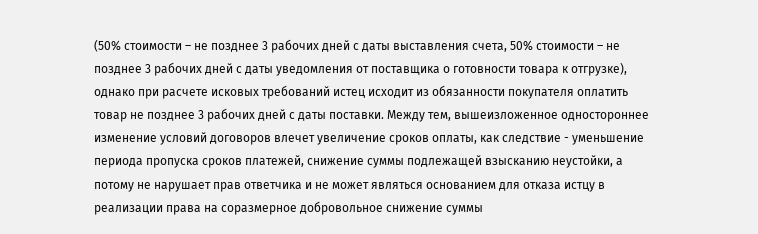(50% стоимости – не позднее 3 рабочих дней с даты выставления счета, 50% стоимости – не позднее 3 рабочих дней с даты уведомления от поставщика о готовности товара к отгрузке), однако при расчете исковых требований истец исходит из обязанности покупателя оплатить товар не позднее 3 рабочих дней с даты поставки. Между тем, вышеизложенное одностороннее изменение условий договоров влечет увеличение сроков оплаты, как следствие - уменьшение периода пропуска сроков платежей, снижение суммы подлежащей взысканию неустойки, а потому не нарушает прав ответчика и не может являться основанием для отказа истцу в реализации права на соразмерное добровольное снижение суммы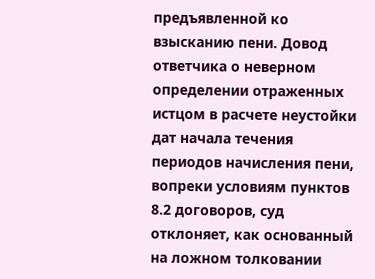предъявленной ко взысканию пени. Довод ответчика о неверном определении отраженных истцом в расчете неустойки дат начала течения периодов начисления пени, вопреки условиям пунктов 8.2 договоров, суд отклоняет, как основанный на ложном толковании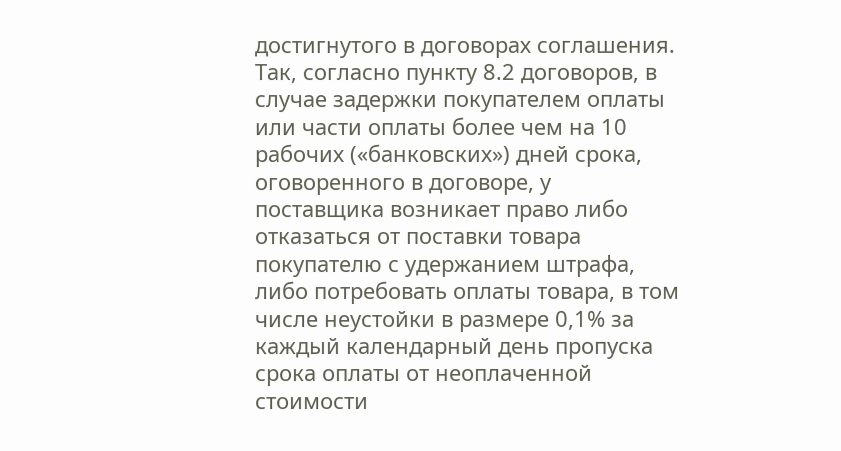достигнутого в договорах соглашения. Так, согласно пункту 8.2 договоров, в случае задержки покупателем оплаты или части оплаты более чем на 10 рабочих («банковских») дней срока, оговоренного в договоре, у поставщика возникает право либо отказаться от поставки товара покупателю с удержанием штрафа, либо потребовать оплаты товара, в том числе неустойки в размере 0,1% за каждый календарный день пропуска срока оплаты от неоплаченной стоимости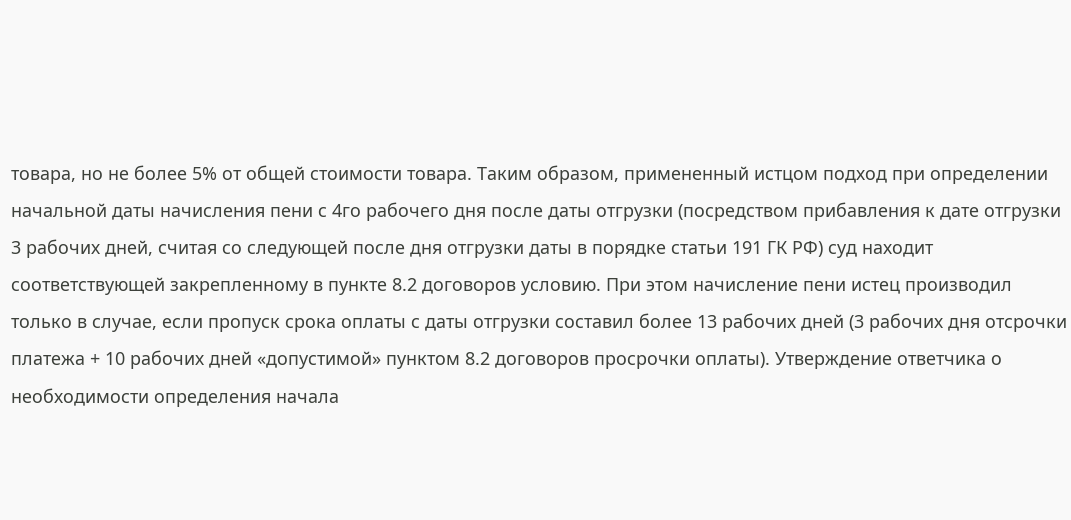товара, но не более 5% от общей стоимости товара. Таким образом, примененный истцом подход при определении начальной даты начисления пени с 4го рабочего дня после даты отгрузки (посредством прибавления к дате отгрузки 3 рабочих дней, считая со следующей после дня отгрузки даты в порядке статьи 191 ГК РФ) суд находит соответствующей закрепленному в пункте 8.2 договоров условию. При этом начисление пени истец производил только в случае, если пропуск срока оплаты с даты отгрузки составил более 13 рабочих дней (3 рабочих дня отсрочки платежа + 10 рабочих дней «допустимой» пунктом 8.2 договоров просрочки оплаты). Утверждение ответчика о необходимости определения начала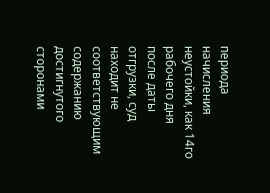периода начисления неустойки, как 14го рабочего дня после даты отгрузки, суд находит не соответствующим содержанию достигнутого сторонами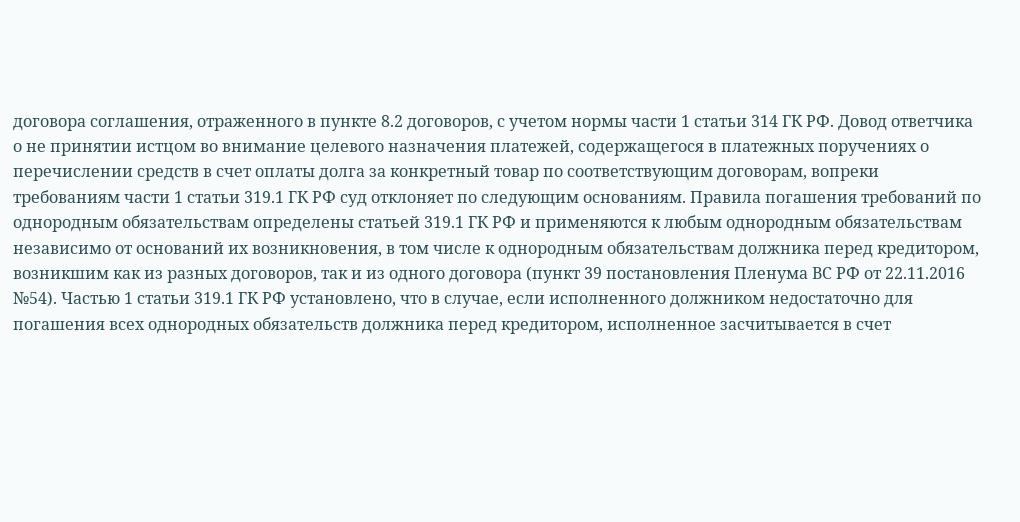договора соглашения, отраженного в пункте 8.2 договоров, с учетом нормы части 1 статьи 314 ГК РФ. Довод ответчика о не принятии истцом во внимание целевого назначения платежей, содержащегося в платежных поручениях о перечислении средств в счет оплаты долга за конкретный товар по соответствующим договорам, вопреки требованиям части 1 статьи 319.1 ГК РФ суд отклоняет по следующим основаниям. Правила погашения требований по однородным обязательствам определены статьей 319.1 ГК РФ и применяются к любым однородным обязательствам независимо от оснований их возникновения, в том числе к однородным обязательствам должника перед кредитором, возникшим как из разных договоров, так и из одного договора (пункт 39 постановления Пленума ВС РФ от 22.11.2016 №54). Частью 1 статьи 319.1 ГК РФ установлено, что в случае, если исполненного должником недостаточно для погашения всех однородных обязательств должника перед кредитором, исполненное засчитывается в счет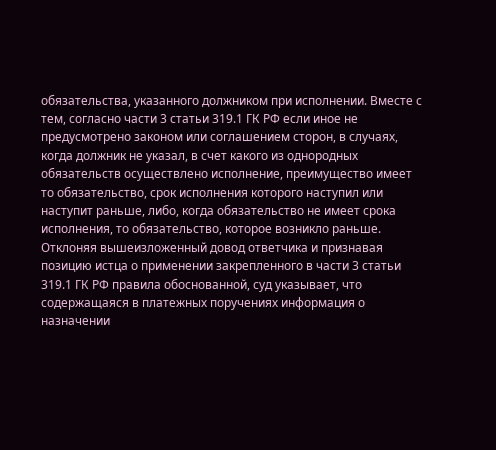обязательства, указанного должником при исполнении. Вместе с тем, согласно части 3 статьи 319.1 ГК РФ если иное не предусмотрено законом или соглашением сторон, в случаях, когда должник не указал, в счет какого из однородных обязательств осуществлено исполнение, преимущество имеет то обязательство, срок исполнения которого наступил или наступит раньше, либо, когда обязательство не имеет срока исполнения, то обязательство, которое возникло раньше. Отклоняя вышеизложенный довод ответчика и признавая позицию истца о применении закрепленного в части 3 статьи 319.1 ГК РФ правила обоснованной, суд указывает, что содержащаяся в платежных поручениях информация о назначении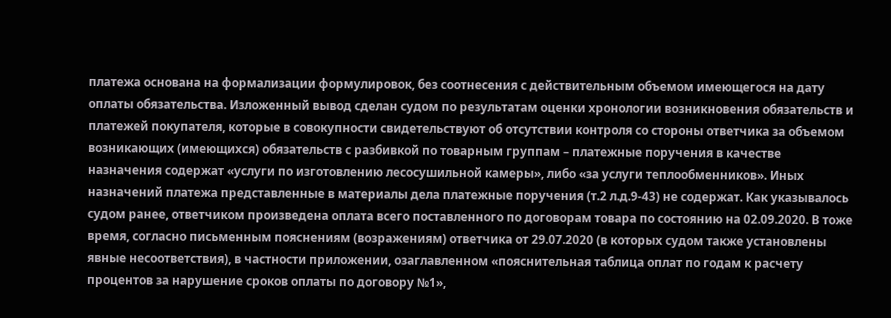платежа основана на формализации формулировок, без соотнесения с действительным объемом имеющегося на дату оплаты обязательства. Изложенный вывод сделан судом по результатам оценки хронологии возникновения обязательств и платежей покупателя, которые в совокупности свидетельствуют об отсутствии контроля со стороны ответчика за объемом возникающих (имеющихся) обязательств с разбивкой по товарным группам – платежные поручения в качестве назначения содержат «услуги по изготовлению лесосушильной камеры», либо «за услуги теплообменников». Иных назначений платежа представленные в материалы дела платежные поручения (т.2 л.д.9-43) не содержат. Как указывалось судом ранее, ответчиком произведена оплата всего поставленного по договорам товара по состоянию на 02.09.2020. В тоже время, согласно письменным пояснениям (возражениям) ответчика от 29.07.2020 (в которых судом также установлены явные несоответствия), в частности приложении, озаглавленном «пояснительная таблица оплат по годам к расчету процентов за нарушение сроков оплаты по договору №1»,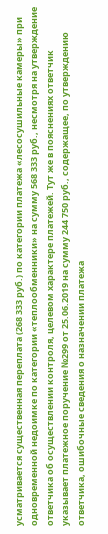усматривается существенная переплата (268 333 руб.) по категории платежа «лесосушильные камеры» при одновременной недоимке по категории «теплообменники» на сумму 568 333 руб., несмотря на утверждение ответчика об осуществлении контроля, целевом характере платежей. Тут же в пояснениях ответчик указывает платежное поручение №299 от 25.06.2019 на сумму 244 750 руб., содержащее, по утверждению ответчика, ошибочные сведения о назначении платежа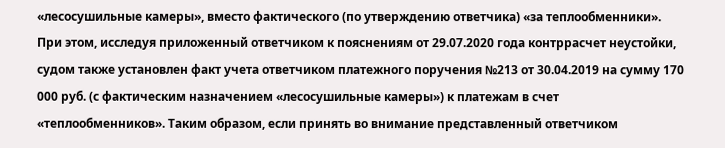«лесосушильные камеры», вместо фактического (по утверждению ответчика) «за теплообменники». При этом, исследуя приложенный ответчиком к пояснениям от 29.07.2020 года контррасчет неустойки, судом также установлен факт учета ответчиком платежного поручения №213 от 30.04.2019 на сумму 170 000 руб. (с фактическим назначением «лесосушильные камеры») к платежам в счет «теплообменников». Таким образом, если принять во внимание представленный ответчиком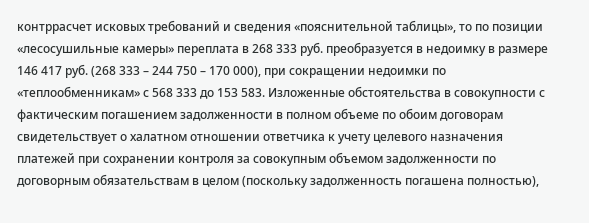контррасчет исковых требований и сведения «пояснительной таблицы», то по позиции «лесосушильные камеры» переплата в 268 333 руб. преобразуется в недоимку в размере 146 417 руб. (268 333 – 244 750 – 170 000), при сокращении недоимки по «теплообменникам» с 568 333 до 153 583. Изложенные обстоятельства в совокупности с фактическим погашением задолженности в полном объеме по обоим договорам свидетельствует о халатном отношении ответчика к учету целевого назначения платежей при сохранении контроля за совокупным объемом задолженности по договорным обязательствам в целом (поскольку задолженность погашена полностью),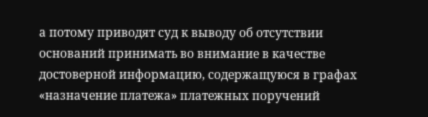а потому приводят суд к выводу об отсутствии оснований принимать во внимание в качестве достоверной информацию, содержащуюся в графах «назначение платежа» платежных поручений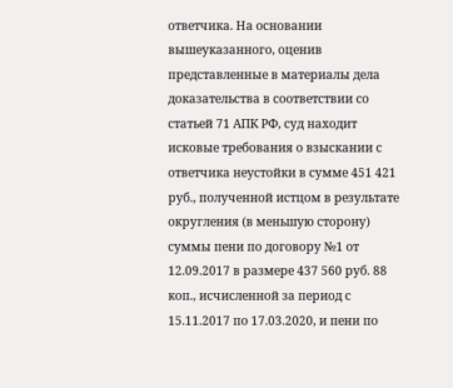ответчика. На основании вышеуказанного, оценив представленные в материалы дела доказательства в соответствии со статьей 71 АПК РФ, суд находит исковые требования о взыскании с ответчика неустойки в сумме 451 421 руб., полученной истцом в результате округления (в меньшую сторону) суммы пени по договору №1 от 12.09.2017 в размере 437 560 руб. 88 коп., исчисленной за период с 15.11.2017 по 17.03.2020, и пени по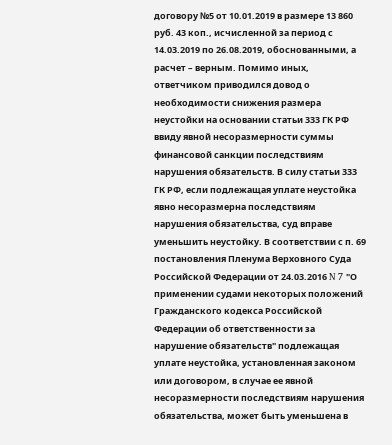договору №5 от 10.01.2019 в размере 13 860 руб. 43 коп., исчисленной за период с 14.03.2019 по 26.08.2019, обоснованными, а расчет – верным. Помимо иных, ответчиком приводился довод о необходимости снижения размера неустойки на основании статьи 333 ГК РФ ввиду явной несоразмерности суммы финансовой санкции последствиям нарушения обязательств. В силу статьи 333 ГК РФ, если подлежащая уплате неустойка явно несоразмерна последствиям нарушения обязательства, суд вправе уменьшить неустойку. В соответствии с п. 69 постановления Пленума Верховного Суда Российской Федерации от 24.03.2016 N 7 "О применении судами некоторых положений Гражданского кодекса Российской Федерации об ответственности за нарушение обязательств" подлежащая уплате неустойка, установленная законом или договором, в случае ее явной несоразмерности последствиям нарушения обязательства, может быть уменьшена в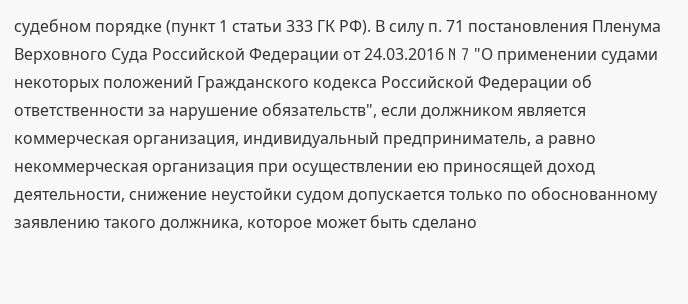судебном порядке (пункт 1 статьи 333 ГК РФ). В силу п. 71 постановления Пленума Верховного Суда Российской Федерации от 24.03.2016 N 7 "О применении судами некоторых положений Гражданского кодекса Российской Федерации об ответственности за нарушение обязательств", если должником является коммерческая организация, индивидуальный предприниматель, а равно некоммерческая организация при осуществлении ею приносящей доход деятельности, снижение неустойки судом допускается только по обоснованному заявлению такого должника, которое может быть сделано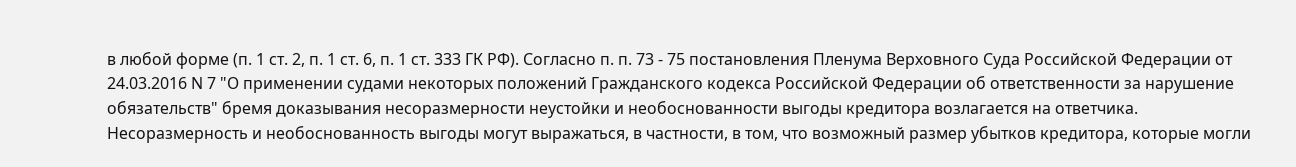в любой форме (п. 1 ст. 2, п. 1 ст. 6, п. 1 ст. 333 ГК РФ). Согласно п. п. 73 - 75 постановления Пленума Верховного Суда Российской Федерации от 24.03.2016 N 7 "О применении судами некоторых положений Гражданского кодекса Российской Федерации об ответственности за нарушение обязательств" бремя доказывания несоразмерности неустойки и необоснованности выгоды кредитора возлагается на ответчика. Несоразмерность и необоснованность выгоды могут выражаться, в частности, в том, что возможный размер убытков кредитора, которые могли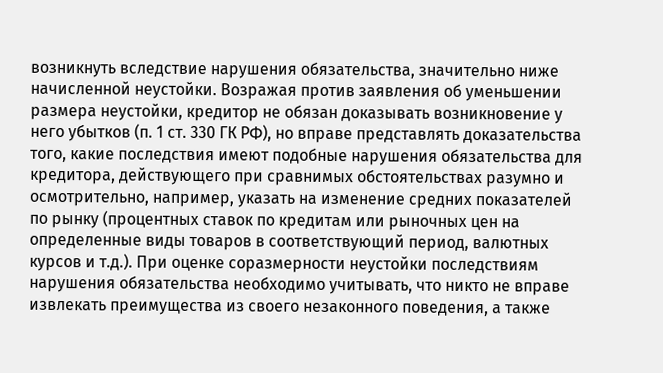возникнуть вследствие нарушения обязательства, значительно ниже начисленной неустойки. Возражая против заявления об уменьшении размера неустойки, кредитор не обязан доказывать возникновение у него убытков (п. 1 ст. 330 ГК РФ), но вправе представлять доказательства того, какие последствия имеют подобные нарушения обязательства для кредитора, действующего при сравнимых обстоятельствах разумно и осмотрительно, например, указать на изменение средних показателей по рынку (процентных ставок по кредитам или рыночных цен на определенные виды товаров в соответствующий период, валютных курсов и т.д.). При оценке соразмерности неустойки последствиям нарушения обязательства необходимо учитывать, что никто не вправе извлекать преимущества из своего незаконного поведения, а также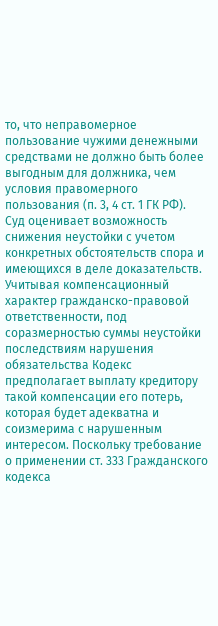то, что неправомерное пользование чужими денежными средствами не должно быть более выгодным для должника, чем условия правомерного пользования (п. 3, 4 ст. 1 ГК РФ). Суд оценивает возможность снижения неустойки с учетом конкретных обстоятельств спора и имеющихся в деле доказательств. Учитывая компенсационный характер гражданско-правовой ответственности, под соразмерностью суммы неустойки последствиям нарушения обязательства Кодекс предполагает выплату кредитору такой компенсации его потерь, которая будет адекватна и соизмерима с нарушенным интересом. Поскольку требование о применении ст. 333 Гражданского кодекса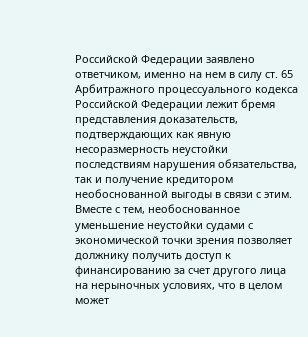Российской Федерации заявлено ответчиком, именно на нем в силу ст. 65 Арбитражного процессуального кодекса Российской Федерации лежит бремя представления доказательств, подтверждающих как явную несоразмерность неустойки последствиям нарушения обязательства, так и получение кредитором необоснованной выгоды в связи с этим. Вместе с тем, необоснованное уменьшение неустойки судами с экономической точки зрения позволяет должнику получить доступ к финансированию за счет другого лица на нерыночных условиях, что в целом может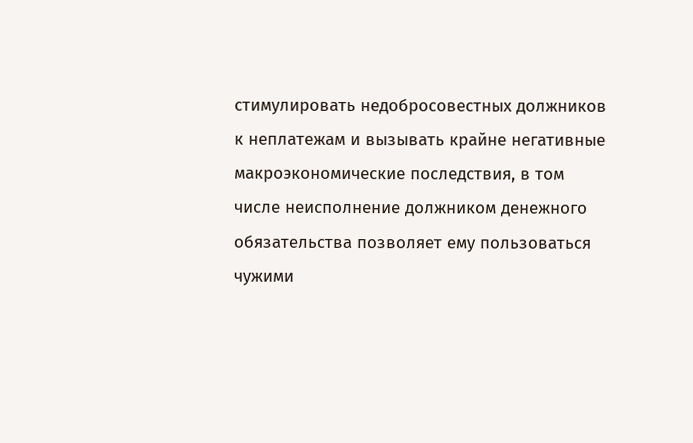стимулировать недобросовестных должников к неплатежам и вызывать крайне негативные макроэкономические последствия, в том числе неисполнение должником денежного обязательства позволяет ему пользоваться чужими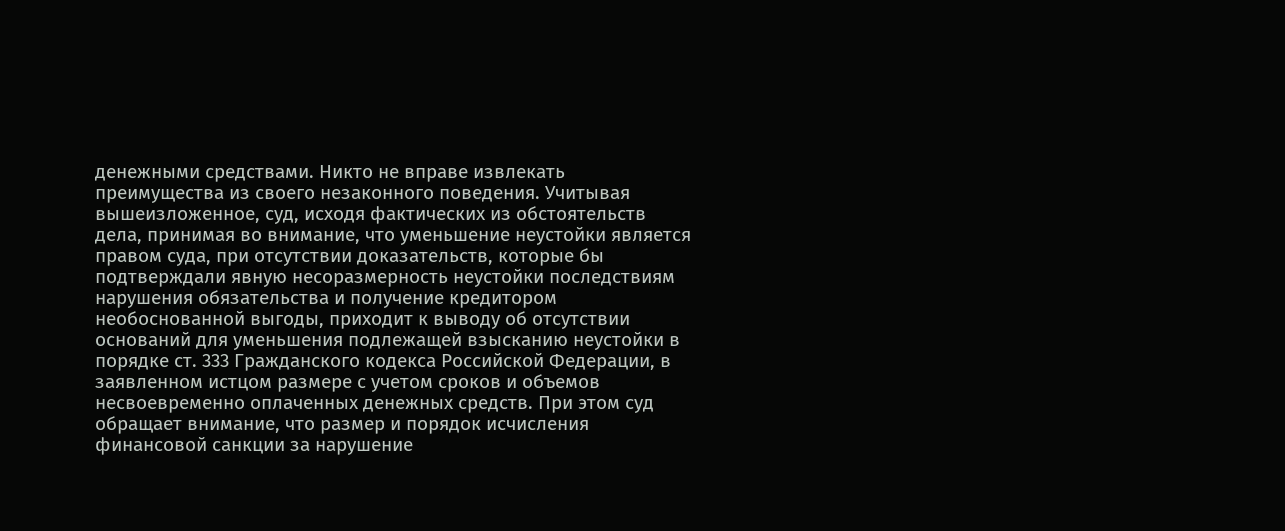денежными средствами. Никто не вправе извлекать преимущества из своего незаконного поведения. Учитывая вышеизложенное, суд, исходя фактических из обстоятельств дела, принимая во внимание, что уменьшение неустойки является правом суда, при отсутствии доказательств, которые бы подтверждали явную несоразмерность неустойки последствиям нарушения обязательства и получение кредитором необоснованной выгоды, приходит к выводу об отсутствии оснований для уменьшения подлежащей взысканию неустойки в порядке ст. 333 Гражданского кодекса Российской Федерации, в заявленном истцом размере с учетом сроков и объемов несвоевременно оплаченных денежных средств. При этом суд обращает внимание, что размер и порядок исчисления финансовой санкции за нарушение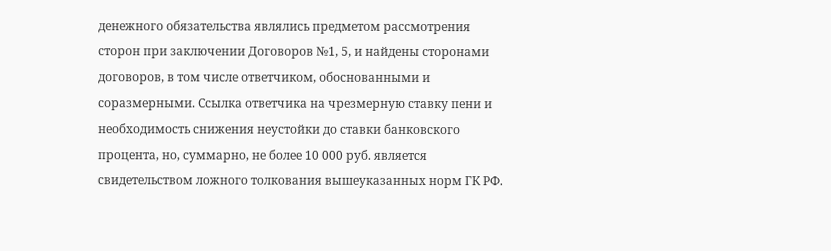денежного обязательства являлись предметом рассмотрения сторон при заключении Договоров №1, 5, и найдены сторонами договоров, в том числе ответчиком, обоснованными и соразмерными. Ссылка ответчика на чрезмерную ставку пени и необходимость снижения неустойки до ставки банковского процента, но, суммарно, не более 10 000 руб. является свидетельством ложного толкования вышеуказанных норм ГК РФ.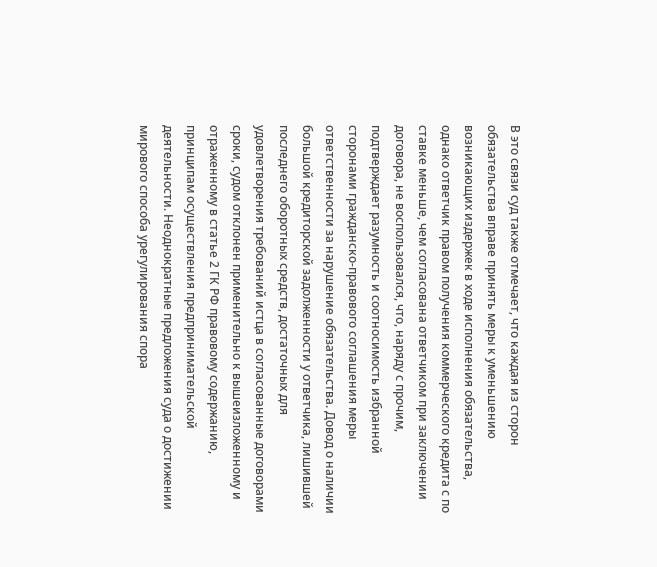В это связи суд также отмечает, что каждая из сторон обязательства вправе принять меры к уменьшению возникающих издержек в ходе исполнения обязательства, однако ответчик правом получения коммерческого кредита с по ставке меньше, чем согласована ответчиком при заключении договора, не воспользовался, что, наряду с прочим, подтверждает разумность и соотносимость избранной сторонами гражданско-правового соглашения меры ответственности за нарушение обязательства. Довод о наличии большой кредиторской задолженности у ответчика, лишившей последнего оборотных средств, достаточных для удовлетворения требований истца в согласованные договорами сроки, судом отклонен применительно к вышеизложенному и отраженному в статье 2 ГК РФ правовому содержанию, принципам осуществления предпринимательской деятельности. Неоднократные предложения суда о достижении мирового способа урегулирования спора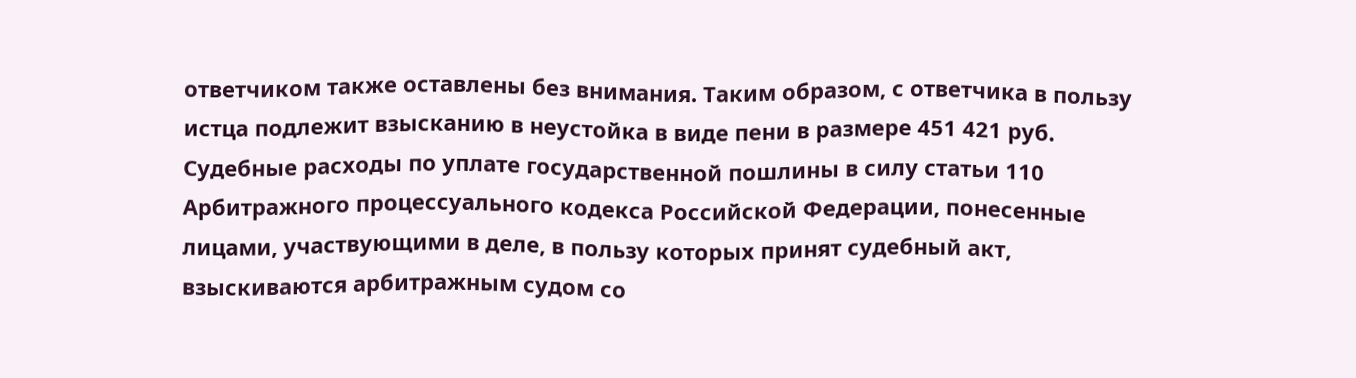ответчиком также оставлены без внимания. Таким образом, с ответчика в пользу истца подлежит взысканию в неустойка в виде пени в размере 451 421 руб. Судебные расходы по уплате государственной пошлины в силу статьи 110 Арбитражного процессуального кодекса Российской Федерации, понесенные лицами, участвующими в деле, в пользу которых принят судебный акт, взыскиваются арбитражным судом со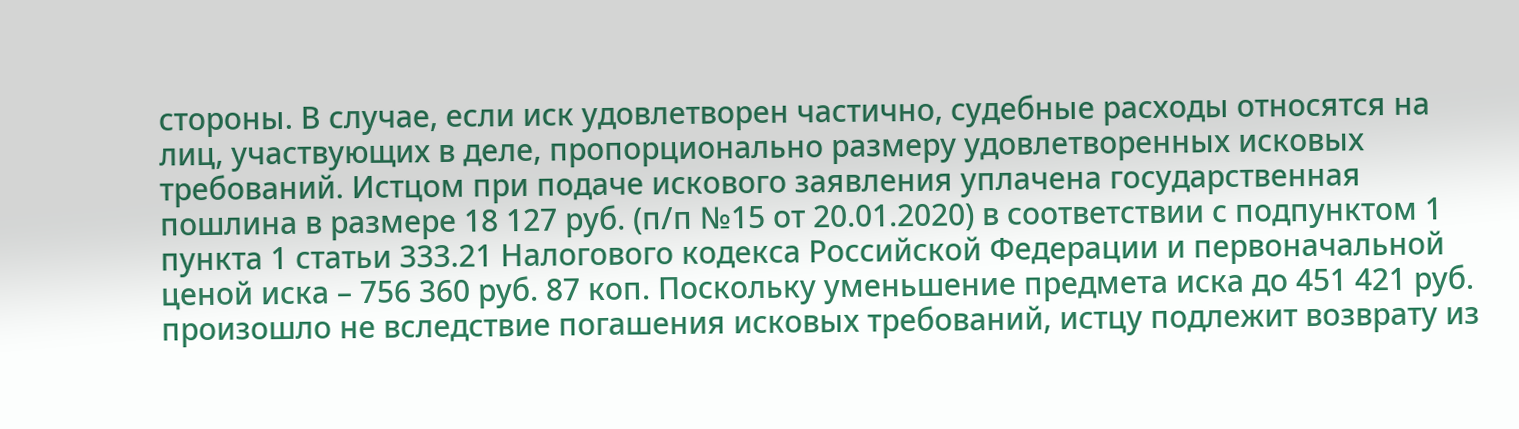стороны. В случае, если иск удовлетворен частично, судебные расходы относятся на лиц, участвующих в деле, пропорционально размеру удовлетворенных исковых требований. Истцом при подаче искового заявления уплачена государственная пошлина в размере 18 127 руб. (п/п №15 от 20.01.2020) в соответствии с подпунктом 1 пункта 1 статьи 333.21 Налогового кодекса Российской Федерации и первоначальной ценой иска – 756 360 руб. 87 коп. Поскольку уменьшение предмета иска до 451 421 руб. произошло не вследствие погашения исковых требований, истцу подлежит возврату из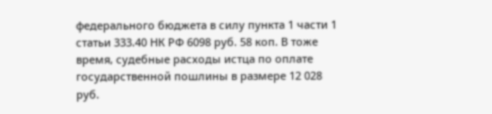федерального бюджета в силу пункта 1 части 1 статьи 333.40 НК РФ 6098 руб. 58 коп. В тоже время, судебные расходы истца по оплате государственной пошлины в размере 12 028 руб.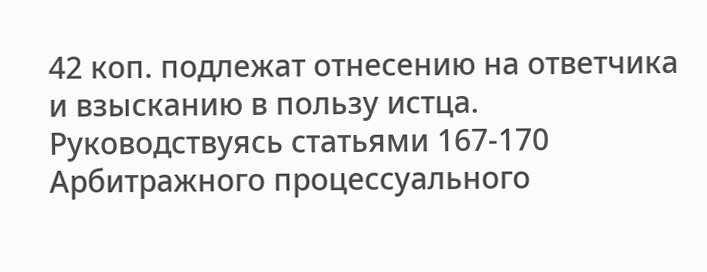42 коп. подлежат отнесению на ответчика и взысканию в пользу истца. Руководствуясь статьями 167-170 Арбитражного процессуального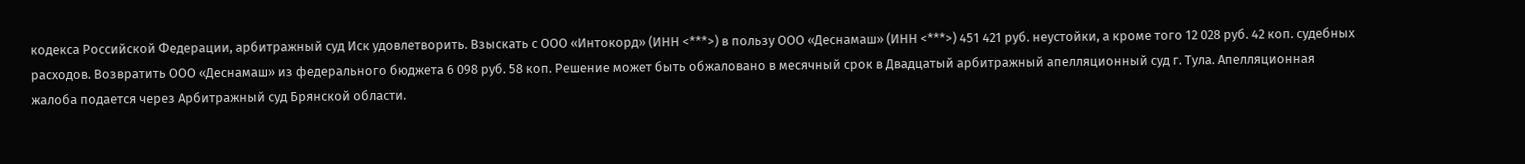кодекса Российской Федерации, арбитражный суд Иск удовлетворить. Взыскать с ООО «Интокорд» (ИНН <***>) в пользу ООО «Деснамаш» (ИНН <***>) 451 421 руб. неустойки, а кроме того 12 028 руб. 42 коп. судебных расходов. Возвратить ООО «Деснамаш» из федерального бюджета 6 098 руб. 58 коп. Решение может быть обжаловано в месячный срок в Двадцатый арбитражный апелляционный суд г. Тула. Апелляционная жалоба подается через Арбитражный суд Брянской области.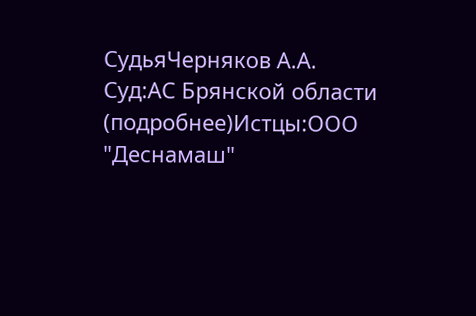СудьяЧерняков А.А. Суд:АС Брянской области (подробнее)Истцы:ООО "Деснамаш"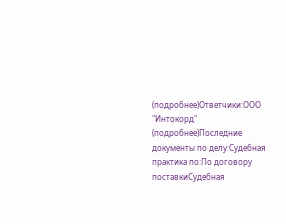(подробнее)Ответчики:ООО "Интокорд" (подробнее)Последние документы по делу:Судебная практика по:По договору поставкиСудебная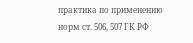практика по применению норм ст. 506, 507 ГК РФ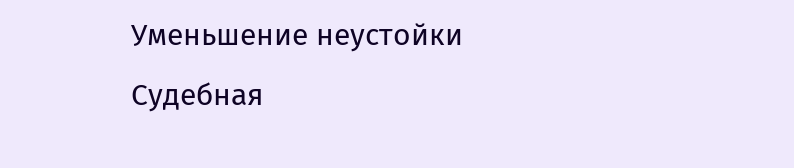Уменьшение неустойки Судебная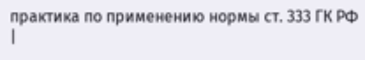практика по применению нормы ст. 333 ГК РФ |